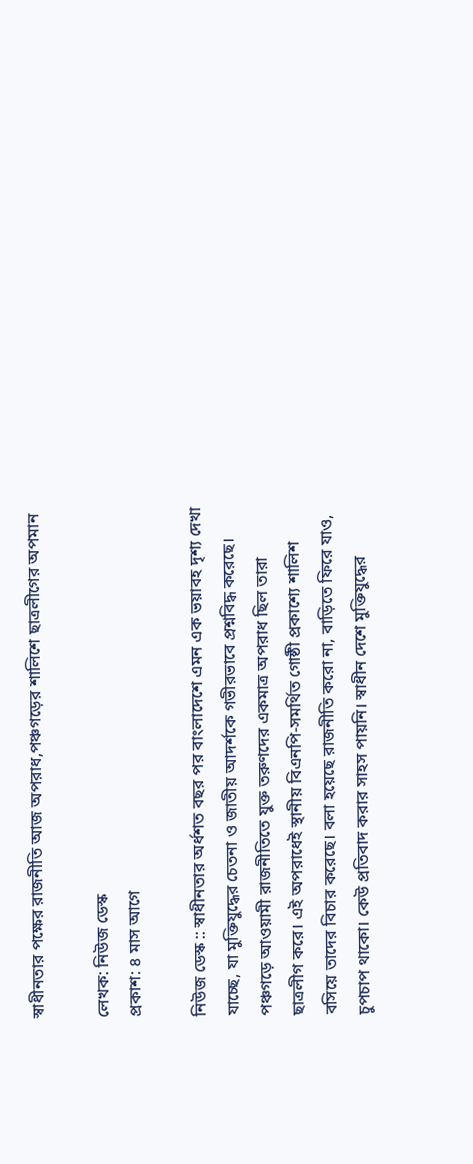স্বাধীনতার পক্ষের রাজনীতি আজ অপরাধ,পঞ্চগড়ের শালিশে ছাত্রলীগের অপমান

লেখক: নিউজ ডেস্ক
প্রকাশ: ৪ মাস আগে

নিউজ ডেস্ক :: স্বাধীনতার অর্ধশত বছর পর বাংলাদেশে এমন এক ভয়াবহ দৃশ্য দেখা যাচ্ছে, যা মুক্তিযুদ্ধের চেতনা ও জাতীয় আদর্শকে গভীরভাবে প্রশ্নবিদ্ধ করেছে। পঞ্চগড়ে আওয়ামী রাজনীতিতে যুক্ত তরুণদের একমাত্র অপরাধ ছিল তারা ছাত্রলীগ করে। এই অপরাধেই স্থানীয় বিএনপি-সমর্থিত গোষ্ঠী প্রকাশ্যে শালিশ বসিয়ে তাদের বিচার করেছে। বলা হয়েছে রাজনীতি করো না, বাড়িতে ফিরে যাও, চুপচাপ থাকো। কেউ প্রতিবাদ করার সাহস পায়নি। স্বাধীন দেশে মুক্তিযুদ্ধের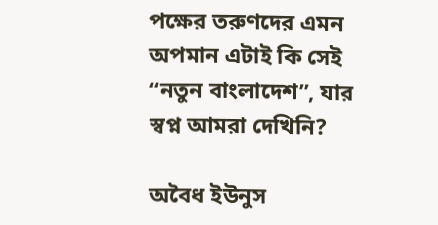পক্ষের তরুণদের এমন অপমান এটাই কি সেই “নতুন বাংলাদেশ”, যার স্বপ্ন আমরা দেখিনি?

অবৈধ ইউনুস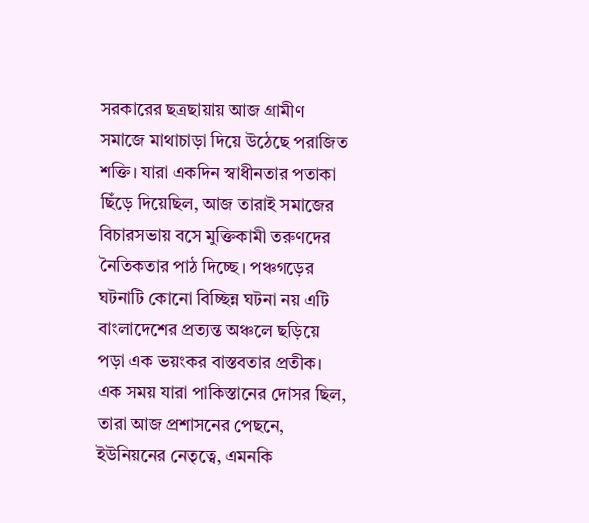সরকারের ছত্রছায়ায় আজ গ্রামীণ সমাজে মাথাচাড়া দিয়ে উঠেছে পরাজিত শক্তি। যারা একদিন স্বাধীনতার পতাকা ছিঁড়ে দিয়েছিল, আজ তারাই সমাজের বিচারসভায় বসে মুক্তিকামী তরুণদের নৈতিকতার পাঠ দিচ্ছে। পঞ্চগড়ের ঘটনাটি কোনো বিচ্ছিন্ন ঘটনা নয় এটি বাংলাদেশের প্রত্যন্ত অঞ্চলে ছড়িয়ে পড়া এক ভয়ংকর বাস্তবতার প্রতীক। এক সময় যারা পাকিস্তানের দোসর ছিল, তারা আজ প্রশাসনের পেছনে, ইউনিয়নের নেতৃত্বে, এমনকি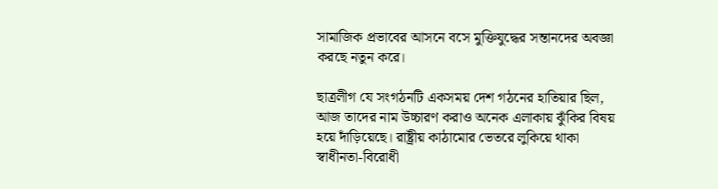সামাজিক প্রভাবের আসনে বসে মুক্তিযুদ্ধের সন্তানদের অবজ্ঞা করছে নতুন করে।

ছাত্রলীগ যে সংগঠনটি একসময় দেশ গঠনের হাতিয়ার ছিল, আজ তাদের নাম উচ্চারণ করাও অনেক এলাকায় ঝুঁকির বিষয় হয়ে দাঁড়িয়েছে। রাষ্ট্রীয় কাঠামোর ভেতরে লুকিয়ে থাকা স্বাধীনতা-বিরোধী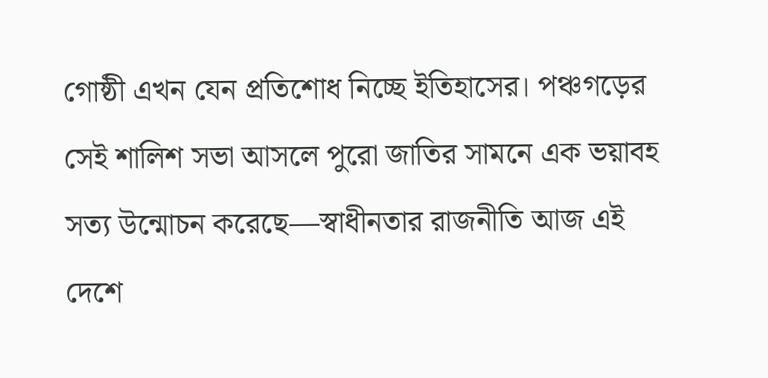গোষ্ঠী এখন যেন প্রতিশোধ নিচ্ছে ইতিহাসের। পঞ্চগড়ের সেই শালিশ সভা আসলে পুরো জাতির সামনে এক ভয়াবহ সত্য উন্মোচন করেছে—স্বাধীনতার রাজনীতি আজ এই দেশে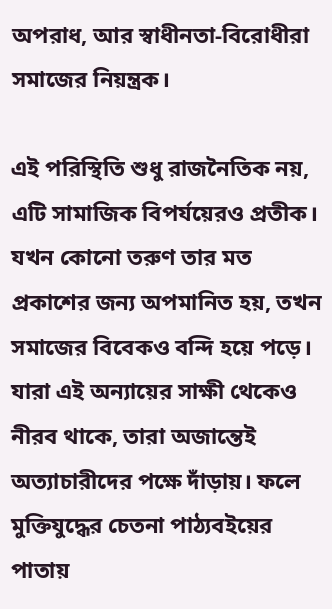অপরাধ, আর স্বাধীনতা-বিরোধীরা সমাজের নিয়ন্ত্রক।

এই পরিস্থিতি শুধু রাজনৈতিক নয়, এটি সামাজিক বিপর্যয়েরও প্রতীক। যখন কোনো তরুণ তার মত প্রকাশের জন্য অপমানিত হয়, তখন সমাজের বিবেকও বন্দি হয়ে পড়ে। যারা এই অন্যায়ের সাক্ষী থেকেও নীরব থাকে, তারা অজান্তেই অত্যাচারীদের পক্ষে দাঁড়ায়। ফলে মুক্তিযুদ্ধের চেতনা পাঠ্যবইয়ের পাতায়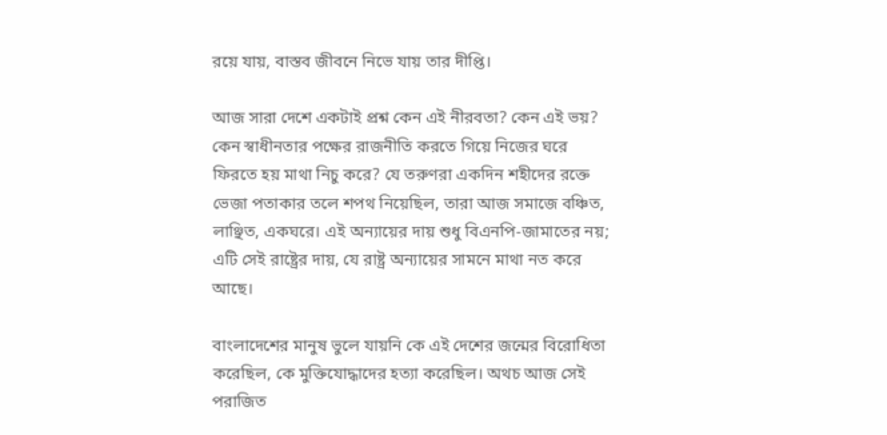রয়ে যায়, বাস্তব জীবনে নিভে যায় তার দীপ্তি।

আজ সারা দেশে একটাই প্রশ্ন কেন এই নীরবতা? কেন এই ভয়? কেন স্বাধীনতার পক্ষের রাজনীতি করতে গিয়ে নিজের ঘরে ফিরতে হয় মাথা নিচু করে? যে তরুণরা একদিন শহীদের রক্তে ভেজা পতাকার তলে শপথ নিয়েছিল, তারা আজ সমাজে বঞ্চিত, লাঞ্ছিত, একঘরে। এই অন্যায়ের দায় শুধু বিএনপি-জামাতের নয়; এটি সেই রাষ্ট্রের দায়, যে রাষ্ট্র অন্যায়ের সামনে মাথা নত করে আছে।

বাংলাদেশের মানুষ ভুলে যায়নি কে এই দেশের জন্মের বিরোধিতা করেছিল, কে মুক্তিযোদ্ধাদের হত্যা করেছিল। অথচ আজ সেই পরাজিত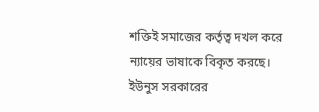শক্তিই সমাজের কর্তৃত্ব দখল করে ন্যায়ের ভাষাকে বিকৃত করছে। ইউনুস সরকারের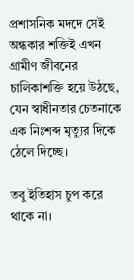প্রশাসনিক মদদে সেই অন্ধকার শক্তিই এখন গ্রামীণ জীবনের চালিকাশক্তি হয়ে উঠছে, যেন স্বাধীনতার চেতনাকে এক নিঃশব্দ মৃত্যুর দিকে ঠেলে দিচ্ছে।

তবু ইতিহাস চুপ করে থাকে না।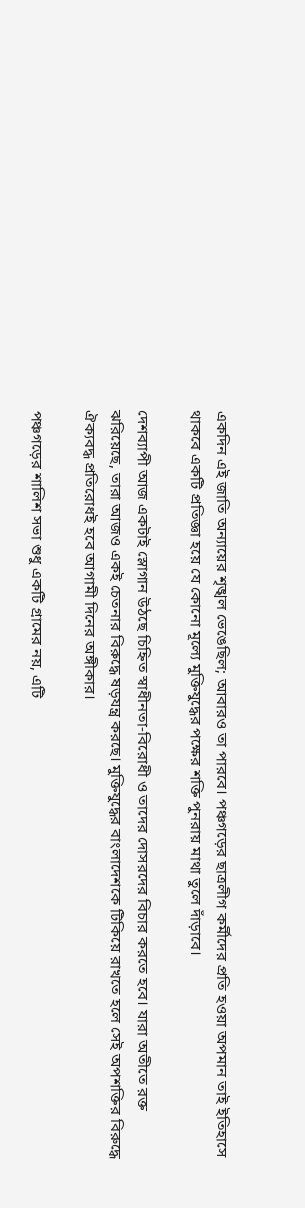একদিন এই জাতি অন্যায়ের শৃঙ্খল ভেঙেছিল; আবারও তা পারবে। পঞ্চগড়ের ছাত্রলীগ কর্মীদের প্রতি হওয়া অপমান তাই ইতিহাসে থাকবে একটি প্রতিজ্ঞা হয়ে যে কোনো মূল্যে মুক্তিযুদ্ধের পক্ষের শক্তি পুনরায় মাথা তুলে দাঁড়াবে।

দেশব্যাপী আজ একটাই স্লোগান উঠছে চিহ্নিত স্বাধীনতা-বিরোধী ও তাদের দোসরদের বিচার করতে হবে। যারা অতীতে রক্ত ঝরিয়েছে, তারা আজও একই চেতনার বিরুদ্ধে ষড়যন্ত্র করছে। মুক্তিযুদ্ধের বাংলাদেশকে টিকিয়ে রাখতে হলে সেই অপশক্তির বিরুদ্ধে ঐক্যবদ্ধ প্রতিরোধই হবে আগামী দিনের অঙ্গীকার।

পঞ্চগড়ের শালিশ সভা শুধু একটি গ্রামের নয়, এটি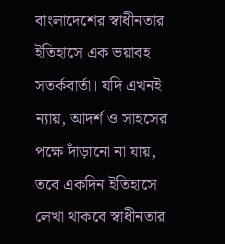বাংলাদেশের স্বাধীনতার ইতিহাসে এক ভয়াবহ সতর্কবার্তা। যদি এখনই ন্যায়, আদর্শ ও সাহসের পক্ষে দাঁড়ানো না যায়, তবে একদিন ইতিহাসে লেখা থাকবে স্বাধীনতার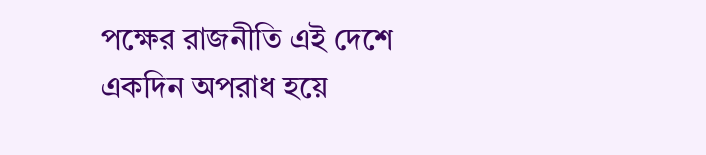পক্ষের রাজনীতি এই দেশে একদিন অপরাধ হয়ে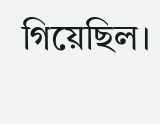গিয়েছিল।